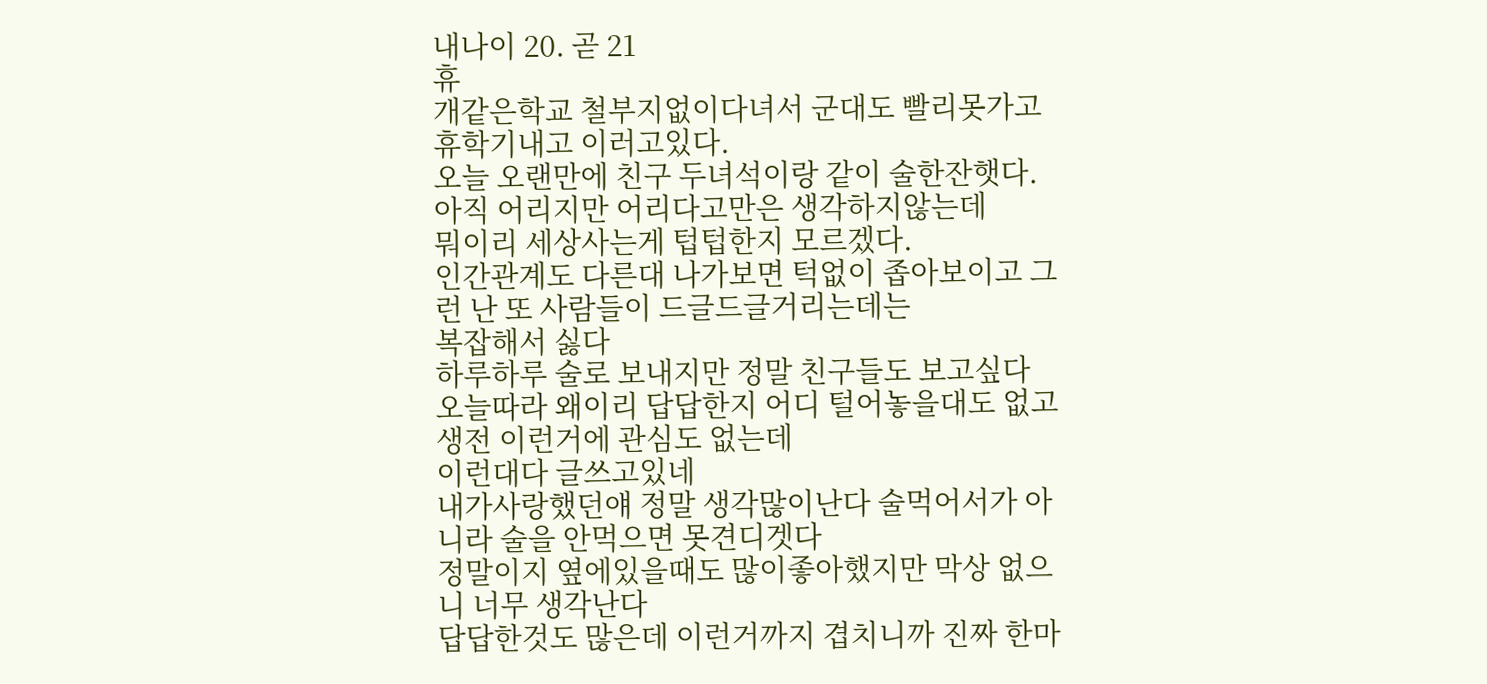내나이 20. 곧 21
휴
개같은학교 철부지없이다녀서 군대도 빨리못가고 휴학기내고 이러고있다.
오늘 오랜만에 친구 두녀석이랑 같이 술한잔햇다.
아직 어리지만 어리다고만은 생각하지않는데
뭐이리 세상사는게 텁텁한지 모르겠다.
인간관계도 다른대 나가보면 턱없이 좁아보이고 그런 난 또 사람들이 드글드글거리는데는
복잡해서 싫다
하루하루 술로 보내지만 정말 친구들도 보고싶다
오늘따라 왜이리 답답한지 어디 털어놓을대도 없고 생전 이런거에 관심도 없는데
이런대다 글쓰고있네
내가사랑했던얘 정말 생각많이난다 술먹어서가 아니라 술을 안먹으면 못견디겟다
정말이지 옆에있을때도 많이좋아했지만 막상 없으니 너무 생각난다
답답한것도 많은데 이런거까지 겹치니까 진짜 한마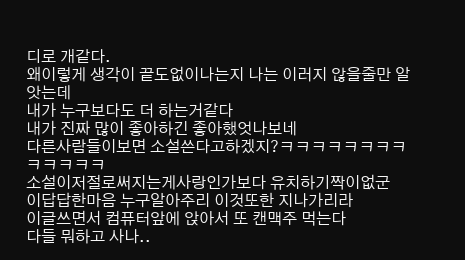디로 개같다.
왜이렇게 생각이 끝도없이나는지 나는 이러지 않을줄만 알앗는데
내가 누구보다도 더 하는거같다
내가 진짜 많이 좋아하긴 좋아했엇나보네
다른사람들이보면 소설쓴다고하겠지?ㅋㅋㅋㅋㅋㅋㅋㅋㅋㅋㅋㅋㅋ
소설이저절로써지는게사랑인가보다 유치하기짝이없군
이답답한마음 누구알아주리 이것또한 지나가리라
이글쓰면서 컴퓨터앞에 앉아서 또 캔맥주 먹는다
다들 뭐하고 사나..